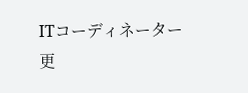ITコーディネーター更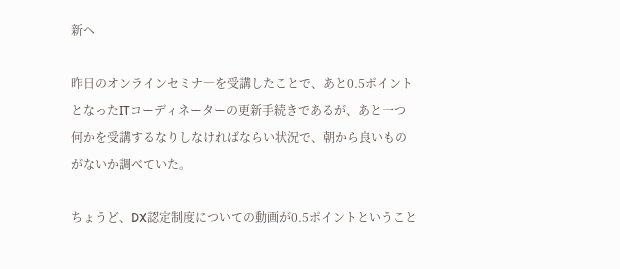新へ

昨日のオンラインセミナ―を受講したことで、あと0.5ポイントとなったITコーディネーターの更新手続きであるが、あと一つ何かを受講するなりしなければならい状況で、朝から良いものがないか調べていた。

ちょうど、DX認定制度についての動画が0.5ポイントということ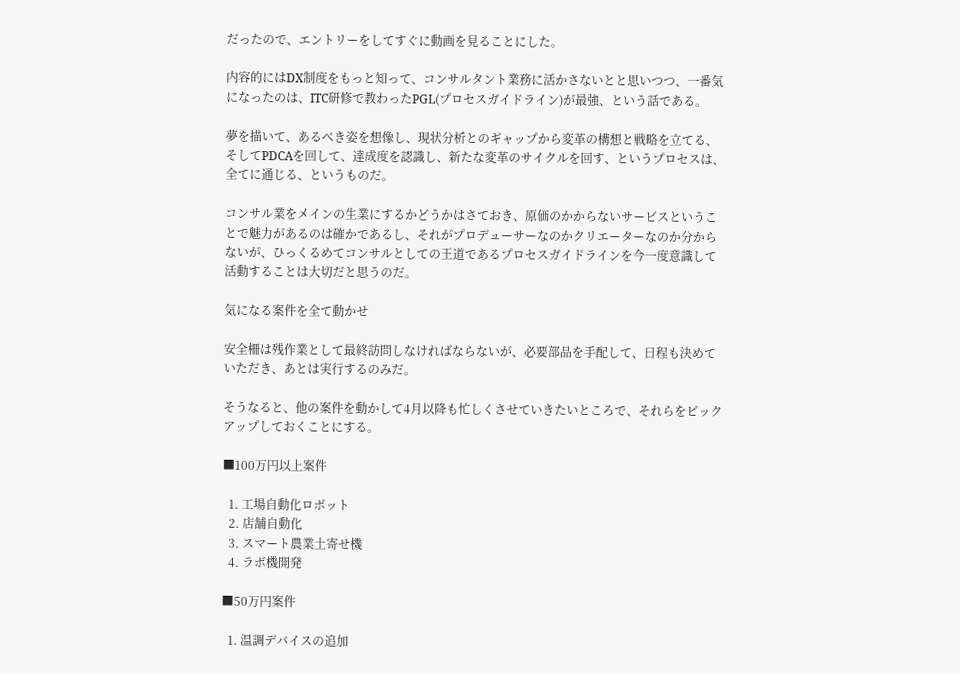だったので、エントリーをしてすぐに動画を見ることにした。

内容的にはDX制度をもっと知って、コンサルタント業務に活かさないとと思いつつ、一番気になったのは、ITC研修で教わったPGL(プロセスガイドライン)が最強、という話である。

夢を描いて、あるべき姿を想像し、現状分析とのギャップから変革の構想と戦略を立てる、そしてPDCAを回して、達成度を認識し、新たな変革のサイクルを回す、というプロセスは、全てに通じる、というものだ。

コンサル業をメインの生業にするかどうかはさておき、原価のかからないサービスということで魅力があるのは確かであるし、それがプロデューサーなのかクリエーターなのか分からないが、ひっくるめてコンサルとしての王道であるプロセスガイドラインを今一度意識して活動することは大切だと思うのだ。

気になる案件を全て動かせ

安全柵は残作業として最終訪問しなければならないが、必要部品を手配して、日程も決めていただき、あとは実行するのみだ。

そうなると、他の案件を動かして4月以降も忙しくさせていきたいところで、それらをピックアップしておくことにする。

■100万円以上案件

  1. 工場自動化ロボット
  2. 店舗自動化
  3. スマート農業土寄せ機
  4. ラボ機開発

■50万円案件

  1. 温調デバイスの追加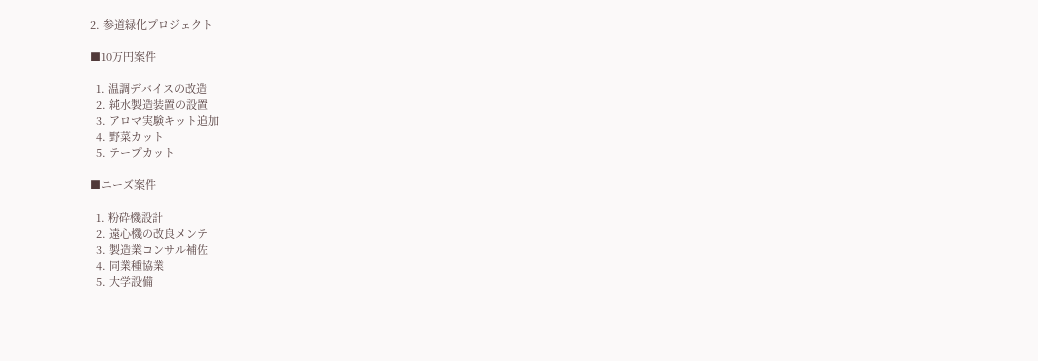2. 参道緑化プロジェクト

■10万円案件

  1. 温調デバイスの改造
  2. 純水製造装置の設置
  3. アロマ実験キット追加
  4. 野菜カット
  5. テープカット

■ニーズ案件

  1. 粉砕機設計
  2. 遠心機の改良メンテ
  3. 製造業コンサル補佐
  4. 同業種協業
  5. 大学設備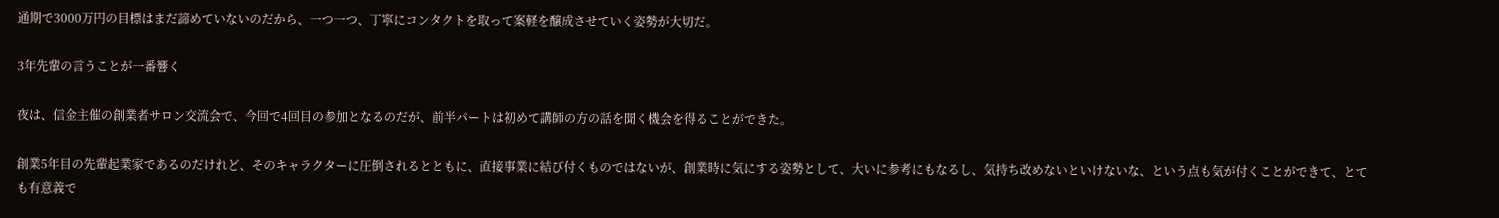通期で3000万円の目標はまだ諦めていないのだから、一つ一つ、丁寧にコンタクトを取って案軽を醸成させていく姿勢が大切だ。

3年先輩の言うことが一番響く

夜は、信金主催の創業者サロン交流会で、今回で4回目の参加となるのだが、前半パートは初めて講師の方の話を聞く機会を得ることができた。

創業5年目の先輩起業家であるのだけれど、そのキャラクターに圧倒されるとともに、直接事業に結び付くものではないが、創業時に気にする姿勢として、大いに参考にもなるし、気持ち改めないといけないな、という点も気が付くことができて、とても有意義で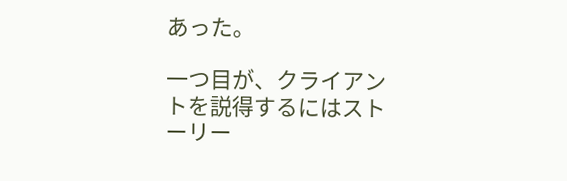あった。

一つ目が、クライアントを説得するにはストーリー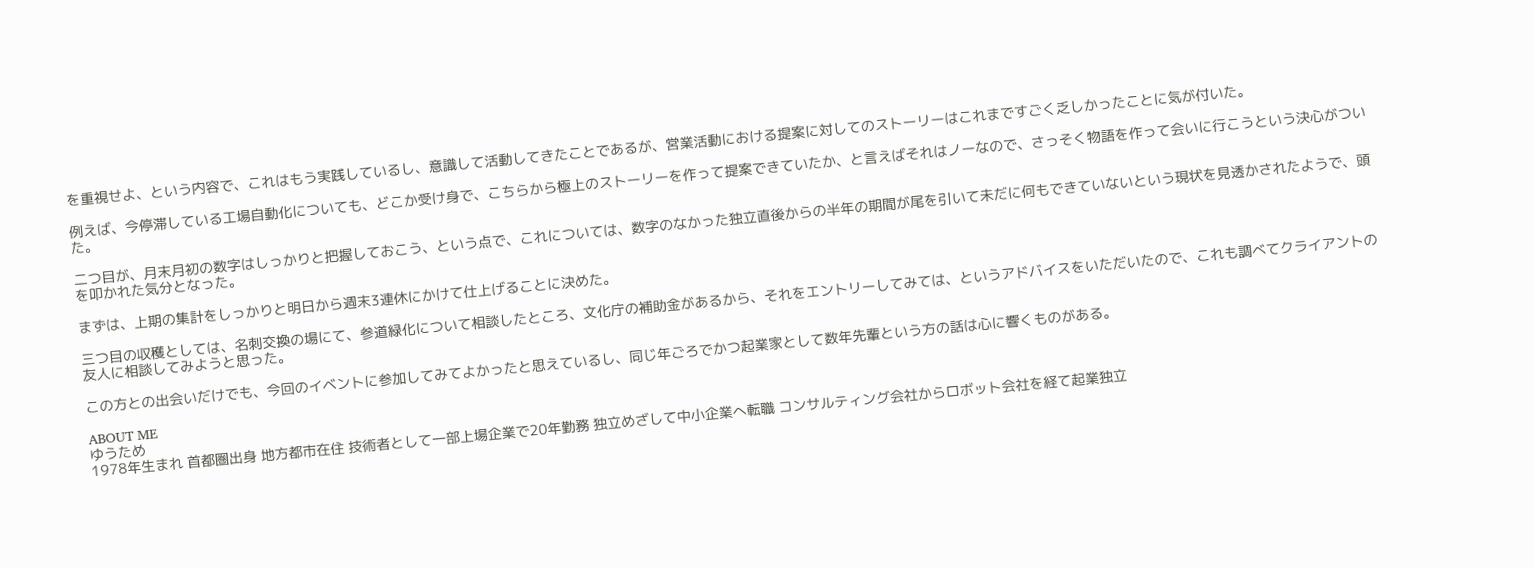を重視せよ、という内容で、これはもう実践しているし、意識して活動してきたことであるが、営業活動における提案に対してのストーリーはこれまですごく乏しかったことに気が付いた。

例えば、今停滞している工場自動化についても、どこか受け身で、こちらから極上のストーリーを作って提案できていたか、と言えばそれはノーなので、さっそく物語を作って会いに行こうという決心がついた。

二つ目が、月末月初の数字はしっかりと把握しておこう、という点で、これについては、数字のなかった独立直後からの半年の期間が尾を引いて未だに何もできていないという現状を見透かされたようで、頭を叩かれた気分となった。

まずは、上期の集計をしっかりと明日から週末3連休にかけて仕上げることに決めた。

三つ目の収穫としては、名刺交換の場にて、参道緑化について相談したところ、文化庁の補助金があるから、それをエントリーしてみては、というアドバイスをいただいたので、これも調べてクライアントの友人に相談してみようと思った。

この方との出会いだけでも、今回のイベントに参加してみてよかったと思えているし、同じ年ごろでかつ起業家として数年先輩という方の話は心に響くものがある。

ABOUT ME
ゆうため
1978年生まれ 首都圏出身 地方都市在住 技術者として一部上場企業で20年勤務 独立めざして中小企業へ転職 コンサルティング会社からロボット会社を経て起業独立